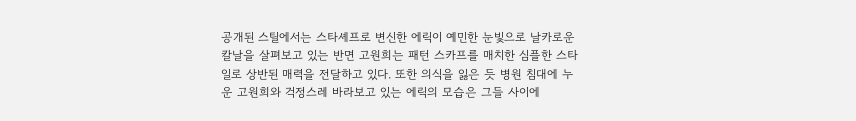공개된 스틸에서는 스타셰프로 변신한 에릭이 예민한 눈빛으로 날카로운 칼날을 살펴보고 있는 반면 고원희는 패턴 스카프를 매치한 심플한 스타일로 상반된 매력을 전달하고 있다. 또한 의식을 잃은 듯 병원 침대에 누운 고원희와 걱정스레 바라보고 있는 에릭의 모습은 그들 사이에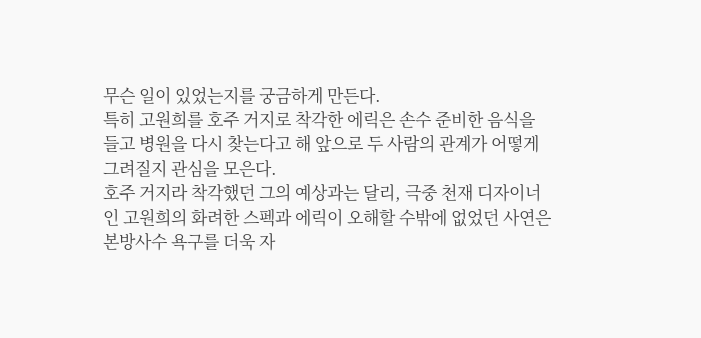무슨 일이 있었는지를 궁금하게 만든다.
특히 고원희를 호주 거지로 착각한 에릭은 손수 준비한 음식을 들고 병원을 다시 찾는다고 해 앞으로 두 사람의 관계가 어떻게 그려질지 관심을 모은다.
호주 거지라 착각했던 그의 예상과는 달리, 극중 천재 디자이너인 고원희의 화려한 스펙과 에릭이 오해할 수밖에 없었던 사연은 본방사수 욕구를 더욱 자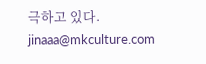극하고 있다. jinaaa@mkculture.com